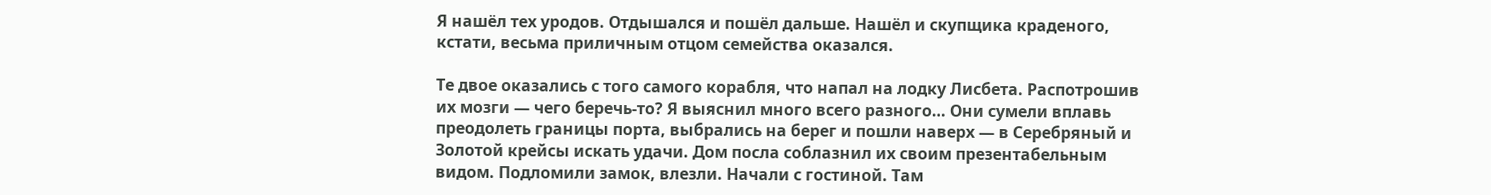Я нашёл тех уродов. Отдышался и пошёл дальше. Нашёл и скупщика краденого, кстати, весьма приличным отцом семейства оказался.

Те двое оказались с того самого корабля, что напал на лодку Лисбета. Распотрошив их мозги — чего беречь-то? Я выяснил много всего разного… Они сумели вплавь преодолеть границы порта, выбрались на берег и пошли наверх — в Серебряный и Золотой крейсы искать удачи. Дом посла соблазнил их своим презентабельным видом. Подломили замок, влезли. Начали с гостиной. Там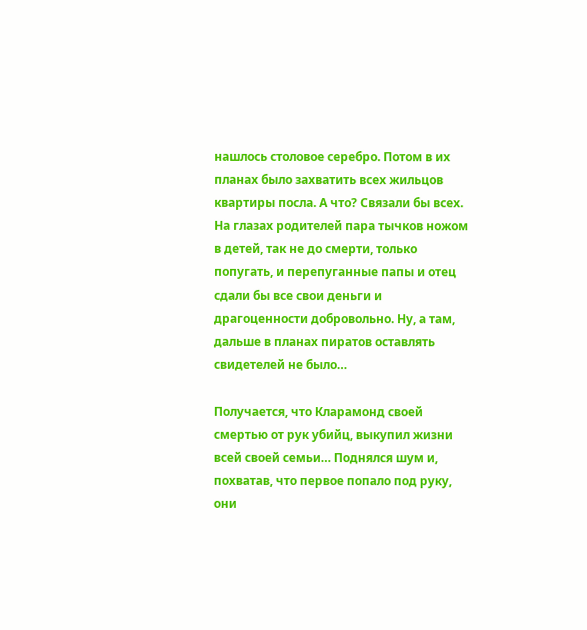нашлось столовое серебро. Потом в их планах было захватить всех жильцов квартиры посла. А что? Связали бы всех. На глазах родителей пара тычков ножом в детей, так не до смерти, только попугать, и перепуганные папы и отец сдали бы все свои деньги и драгоценности добровольно. Ну, а там, дальше в планах пиратов оставлять свидетелей не было…

Получается, что Кларамонд своей смертью от рук убийц, выкупил жизни всей своей семьи… Поднялся шум и, похватав, что первое попало под руку, они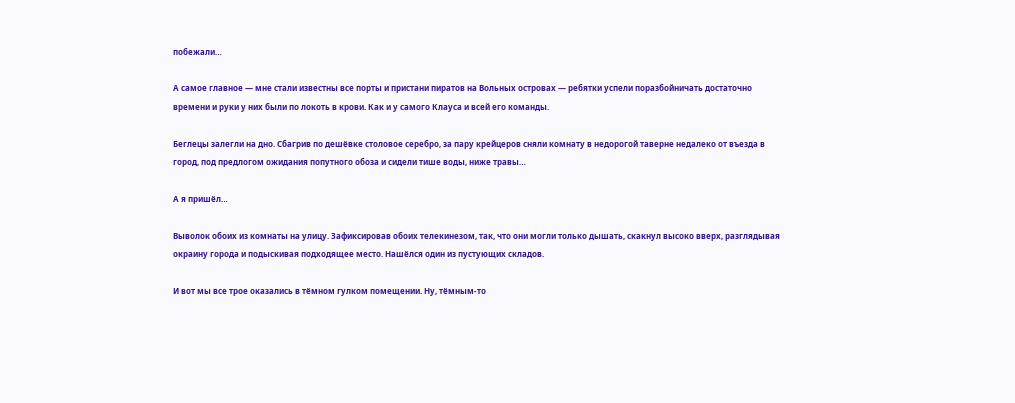побежали…

А самое главное — мне стали известны все порты и пристани пиратов на Вольных островах — ребятки успели поразбойничать достаточно времени и руки у них были по локоть в крови. Как и у самого Клауса и всей его команды.

Беглецы залегли на дно. Сбагрив по дешёвке столовое серебро, за пару крейцеров сняли комнату в недорогой таверне недалеко от въезда в город, под предлогом ожидания попутного обоза и сидели тише воды, ниже травы…

А я пришёл…

Выволок обоих из комнаты на улицу. Зафиксировав обоих телекинезом, так, что они могли только дышать, скакнул высоко вверх, разглядывая окраину города и подыскивая подходящее место. Нашёлся один из пустующих складов.

И вот мы все трое оказались в тёмном гулком помещении. Ну, тёмным-то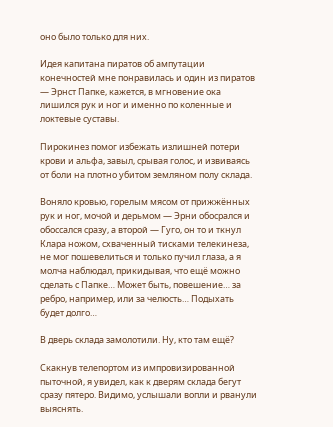оно было только для них.

Идея капитана пиратов об ампутации конечностей мне понравилась и один из пиратов — Эрнст Папке, кажется, в мгновение ока лишился рук и ног и именно по коленные и локтевые суставы.

Пирокинез помог избежать излишней потери крови и альфа, завыл, срывая голос, и извиваясь от боли на плотно убитом земляном полу склада.

Воняло кровью, горелым мясом от прижжённых рук и ног, мочой и дерьмом — Эрни обосрался и обоссался сразу, а второй — Гуго, он то и ткнул Клара ножом, схваченный тисками телекинеза, не мог пошевелиться и только пучил глаза, а я молча наблюдал, прикидывая, что ещё можно сделать с Папке… Может быть, повешение… за ребро, например, или за челюсть… Подыхать будет долго…

В дверь склада замолотили. Ну, кто там ещё?

Скакнув телепортом из импровизированной пыточной, я увидел, как к дверям склада бегут сразу пятеро. Видимо, услышали вопли и рванули выяснять.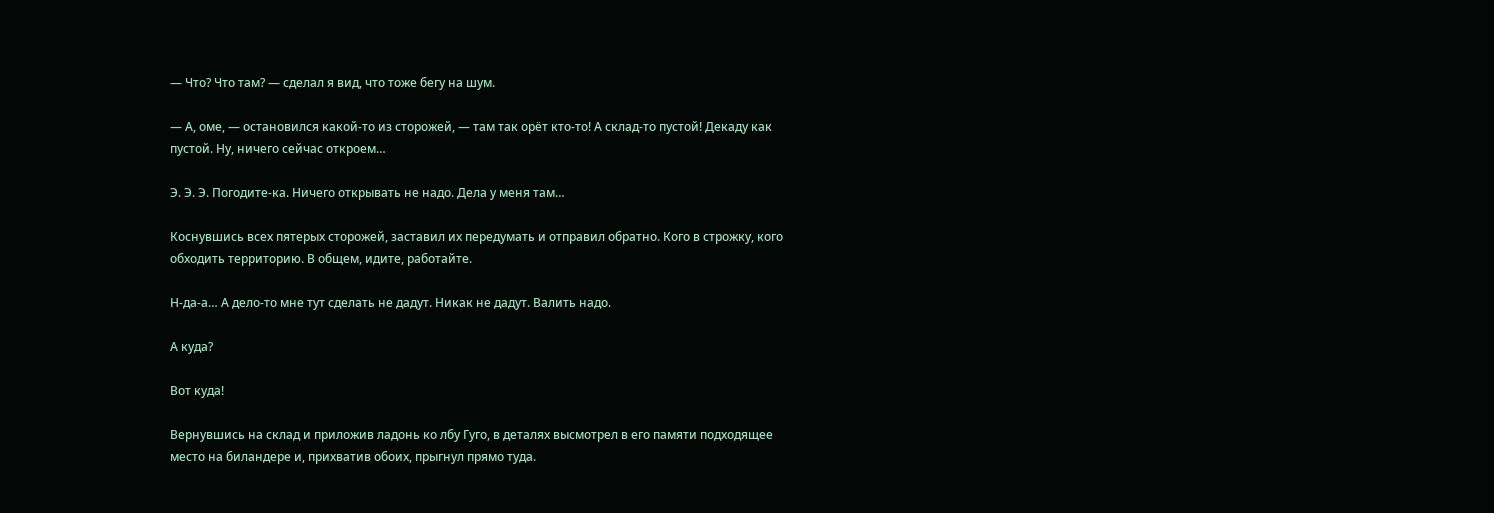— Что? Что там? — сделал я вид, что тоже бегу на шум.

— А, оме, — остановился какой-то из сторожей, — там так орёт кто-то! А склад-то пустой! Декаду как пустой. Ну, ничего сейчас откроем…

Э. Э. Э. Погодите-ка. Ничего открывать не надо. Дела у меня там…

Коснувшись всех пятерых сторожей, заставил их передумать и отправил обратно. Кого в строжку, кого обходить территорию. В общем, идите, работайте.

Н-да-а… А дело-то мне тут сделать не дадут. Никак не дадут. Валить надо.

А куда?

Вот куда!

Вернувшись на склад и приложив ладонь ко лбу Гуго, в деталях высмотрел в его памяти подходящее место на биландере и, прихватив обоих, прыгнул прямо туда.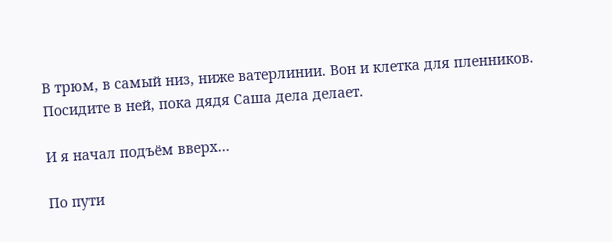В трюм, в самый низ, ниже ватерлинии. Вон и клетка для пленников. Посидите в ней, пока дядя Саша дела делает.

И я начал подъём вверх…

По пути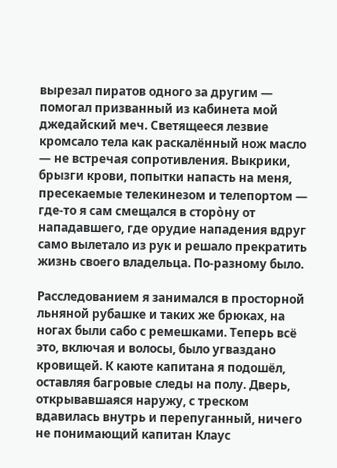вырезал пиратов одного за другим — помогал призванный из кабинета мой джедайский меч. Светящееся лезвие кромсало тела как раскалённый нож масло — не встречая сопротивления. Выкрики, брызги крови, попытки напасть на меня, пресекаемые телекинезом и телепортом — где-то я сам смещался в сторòну от нападавшего, где орудие нападения вдруг само вылетало из рук и решало прекратить жизнь своего владельца. По-разному было.

Расследованием я занимался в просторной льняной рубашке и таких же брюках, на ногах были сабо с ремешками. Теперь всё это, включая и волосы, было угваздано кровищей. К каюте капитана я подошёл, оставляя багровые следы на полу. Дверь, открывавшаяся наружу, с треском вдавилась внутрь и перепуганный, ничего не понимающий капитан Клаус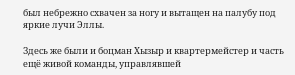был небрежно схвачен за ногу и вытащен на палубу под яркие лучи Эллы.

Здесь же были и боцман Хызыр и квартермейстер и часть ещё живой команды, управлявшей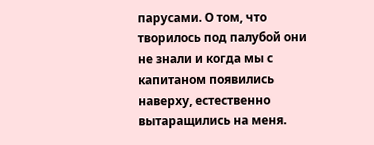парусами. О том, что творилось под палубой они не знали и когда мы с капитаном появились наверху, естественно вытаращились на меня.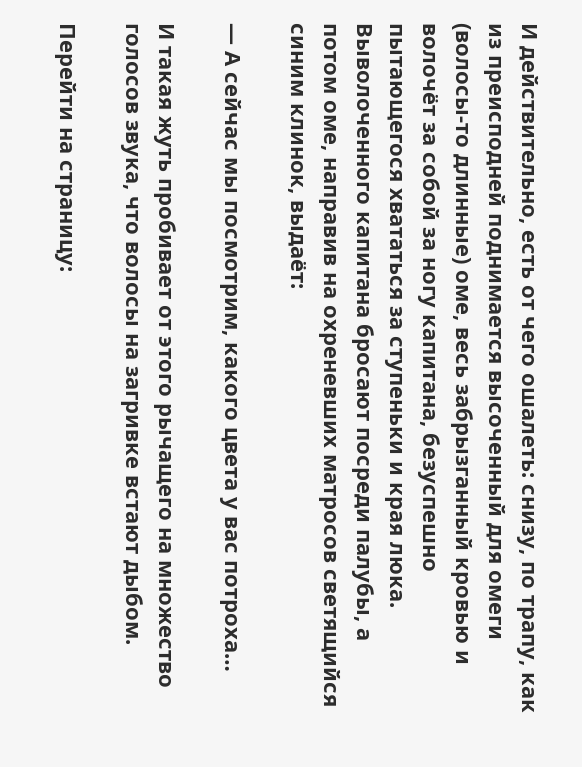И действительно, есть от чего ошалеть: снизу, по трапу, как из преисподней поднимается высоченный для омеги (волосы-то длинные) оме, весь забрызганный кровью и волочёт за собой за ногу капитана, безуспешно пытающегося хвататься за ступеньки и края люка. Выволоченного капитана бросают посреди палубы, а потом оме, направив на охреневших матросов светящийся синим клинок, выдаёт:

— А сейчас мы посмотрим, какого цвета у вас потроха…

И такая жуть пробивает от этого рычащего на множество голосов звука, что волосы на загривке встают дыбом.

Перейти на страницу: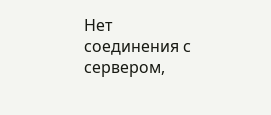Нет соединения с сервером,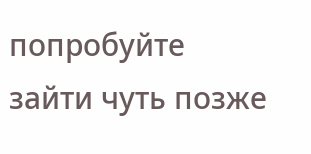попробуйте зайти чуть позже